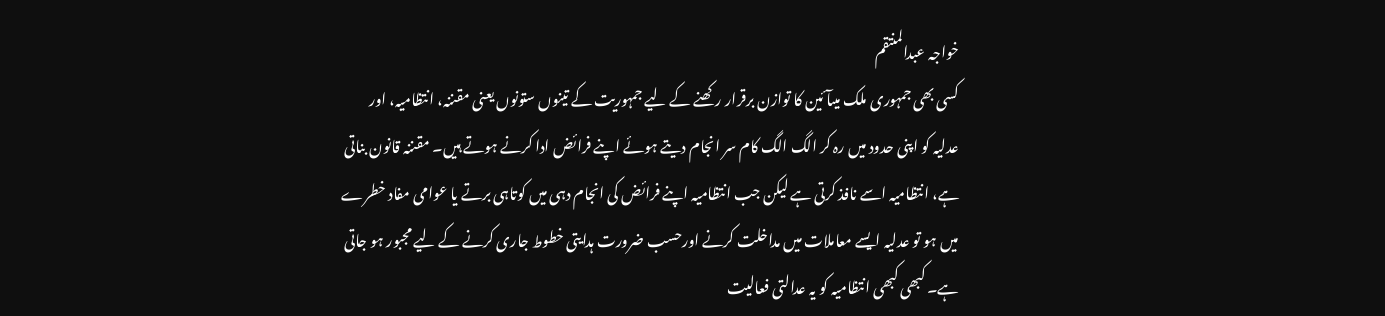خواجہ عبدالمنتقم
کسی بھی جمہوری ملک میںآئین کا توازن برقرار رکھنے کے لیے جمہوریت کے تینوں ستونوں یعنی مقننہ، انتظامیہ، اور عدلیہ کو اپنی حدود میں رہ کر الگ الگ کام سر انجام دیتے ہوئے اپنے فرائض ادا کرنے ہوتے ہیں۔ مقننہ قانون بناتی ہے، انتظامیہ اسے نافذ کرتی ہے لیکن جب انتظامیہ اپنے فرائض کی انجام دہی میں کوتاہی برتے یا عوامی مفاد خطرے میں ہو تو عدلیہ ایسے معاملات میں مداخلت کرنے اورحسب ضرورت ہدایتی خطوط جاری کرنے کے لیے مجبور ہو جاتی ہے۔ کبھی کبھی انتظامیہ کو یہ عدالتی فعالیت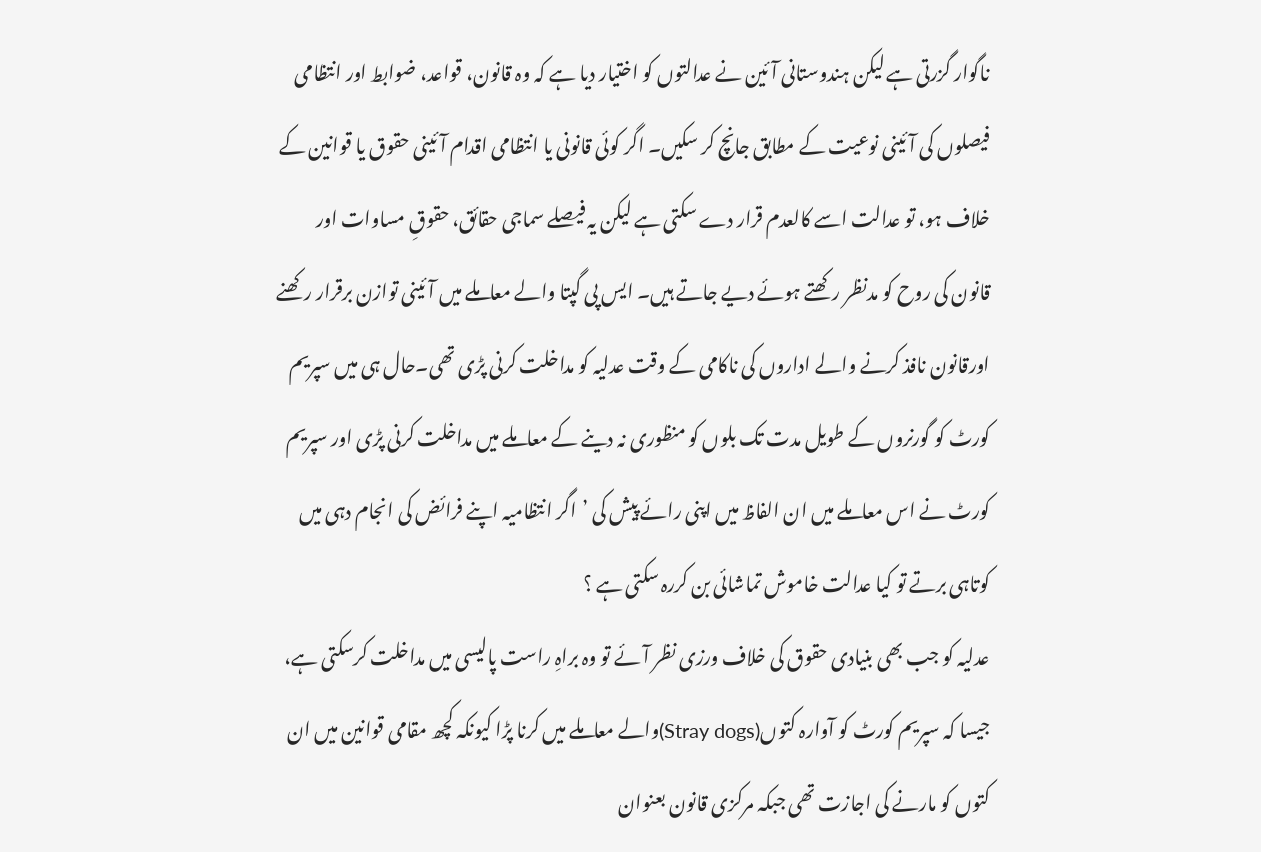ناگوار گزرتی ہے لیکن ہندوستانی آئین نے عدالتوں کو اختیار دیا ہے کہ وہ قانون، قواعد، ضوابط اور انتظامی فیصلوں کی آئینی نوعیت کے مطابق جانچ کر سکیں۔ اگر کوئی قانونی یا انتظامی اقدام آئینی حقوق یا قوانین کے خلاف ہو، تو عدالت اسے کالعدم قرار دے سکتی ہے لیکن یہ فیصلے سماجی حقائق، حقوقِ مساوات اور قانون کی روح کو مدنظر رکھتے ہوئے دیے جاتے ہیں۔ ایس پی گپتا والے معاملے میں آئینی توازن برقرار رکھنے اورقانون نافذ کرنے والے اداروں کی ناکامی کے وقت عدلیہ کو مداخلت کرنی پڑی تھی۔حال ہی میں سپریم کورٹ کو گورنروں کے طویل مدت تک بلوں کو منظوری نہ دینے کے معاملے میں مداخلت کرنی پڑی اور سپریم کورٹ نے اس معاملے میں ان الفاظ میں اپنی رائے پیش کی ’اگر انتظامیہ اپنے فرائض کی انجام دہی میں کوتاہی برتے تو کیا عدالت خاموش تماشائی بن کررہ سکتی ہے ؟
عدلیہ کو جب بھی بنیادی حقوق کی خلاف ورزی نظر آئے تو وہ براہِ راست پالیسی میں مداخلت کرسکتی ہے، جیسا کہ سپریم کورٹ کو آوارہ کتوں(Stray dogs)والے معاملے میں کرنا پڑا کیونکہ کچھ مقامی قوانین میں ان کتوں کو مارنے کی اجازت تھی جبکہ مرکزی قانون بعنوان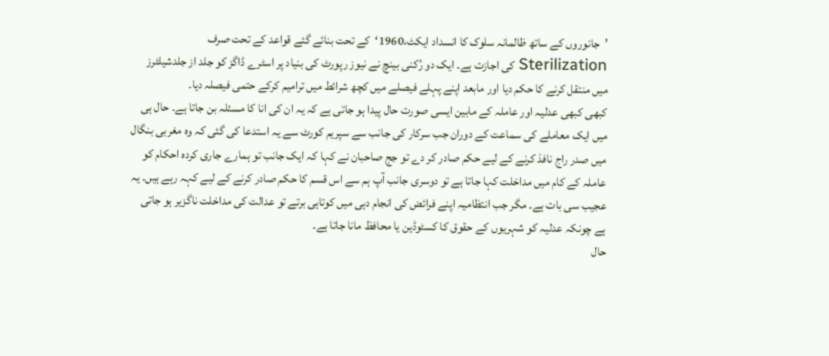’جانوروں کے ساتھ ظالمانہ سلوک کا انسداد ایکٹ،1960‘کے تحت بنائے گئے قواعد کے تحت صرف Sterilization کی اجازت ہے۔ ایک دو رُکنی بینچ نے نیوز رپورٹ کی بنیاد پر اسٹرے ڈاگز کو جلد از جلدشیلٹرز میں منتقل کرنے کا حکم دیا اور مابعد اپنے پہلے فیصلے میں کچھ شرائط میں ترامیم کرکے حتمی فیصلہ دیا۔
کبھی کبھی عدلیہ اور عاملہ کے مابین ایسی صورت حال پیدا ہو جاتی ہے کہ یہ ان کی انا کا مسئلہ بن جاتا ہے۔ حال ہی میں ایک معاملے کی سماعت کے دوران جب سرکار کی جانب سے سپریم کورٹ سے یہ استدعا کی گئی کہ وہ مغربی بنگال میں صدر راج نافذ کرنے کے لیے حکم صادر کر دے تو جج صاحبان نے کہا کہ ایک جانب تو ہمارے جاری کردہ احکام کو عاملہ کے کام میں مداخلت کہا جاتا ہے تو دوسری جانب آپ ہم سے اس قسم کا حکم صادر کرنے کے لیے کہہ رہے ہیں۔ یہ عجیب سی بات ہے۔ مگر جب انتظامیہ اپنے فرائض کی انجام دہی میں کوتاہی برتے تو عدالت کی مداخلت ناگزیر ہو جاتی ہے چونکہ عدلیہ کو شہریوں کے حقوق کا کسٹوڈین یا محافظ مانا جاتا ہے۔
حال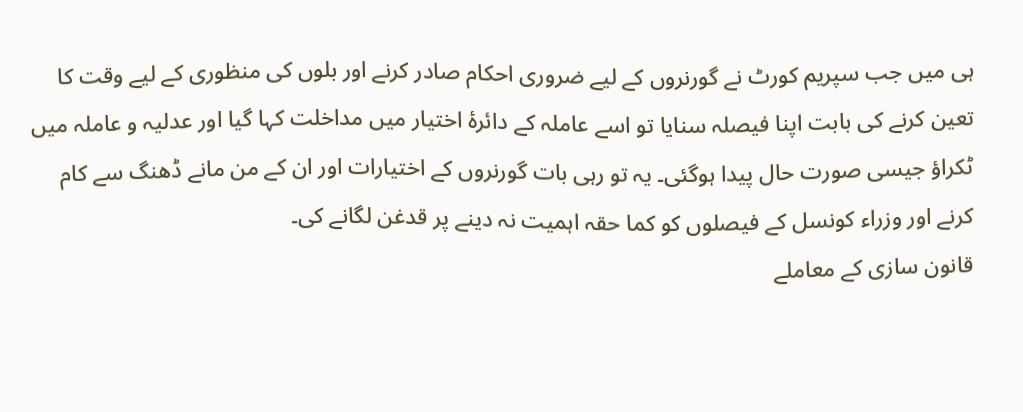ہی میں جب سپریم کورٹ نے گورنروں کے لیے ضروری احکام صادر کرنے اور بلوں کی منظوری کے لیے وقت کا تعین کرنے کی بابت اپنا فیصلہ سنایا تو اسے عاملہ کے دائرۂ اختیار میں مداخلت کہا گیا اور عدلیہ و عاملہ میں ٹکراؤ جیسی صورت حال پیدا ہوگئی۔ یہ تو رہی بات گورنروں کے اختیارات اور ان کے من مانے ڈھنگ سے کام کرنے اور وزراء کونسل کے فیصلوں کو کما حقہ اہمیت نہ دینے پر قدغن لگانے کی۔
قانون سازی کے معاملے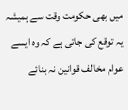میں بھی حکومت وقت سے ہمیشہ یہ توقع کی جاتی ہے کہ وہ ایسے عوام مخالف قوانین نہ بنائے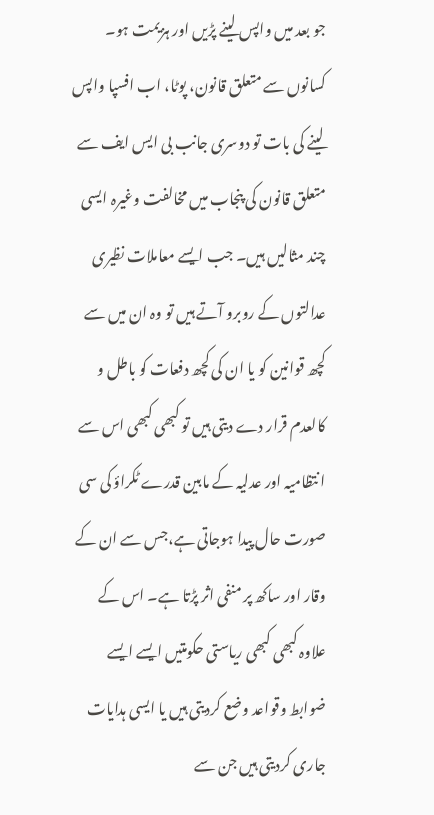جو بعد میں واپس لینے پڑیں اور ہزیمت ہو۔ کسانوں سے متعلق قانون، پوٹا، اب افسپا واپس لینے کی بات تو دوسری جانب بی ایس ایف سے متعلق قانون کی پنجاب میں مخالفت وغیرہ ایسی چند مثالیں ہیں۔ جب ایسے معاملات نظیری عدالتوں کے روبرو آتے ہیں تو وہ ان میں سے کچھ قوانین کو یا ان کی کچھ دفعات کو باطل و کالعدم قرار دے دیتی ہیں تو کبھی کبھی اس سے ا نتظامیہ اور عدلیہ کے مابین قدرے ٹکراؤ کی سی صورت حال پیدا ہوجاتی ہے،جس سے ان کے وقار اور ساکھ پر منفی اثر پڑتا ہے۔ اس کے علاوہ کبھی کبھی ریاستی حکومتیں ایسے ایسے ضوابط وقواعد وضع کردیتی ہیں یا ایسی ہدایات جاری کردیتی ہیں جن سے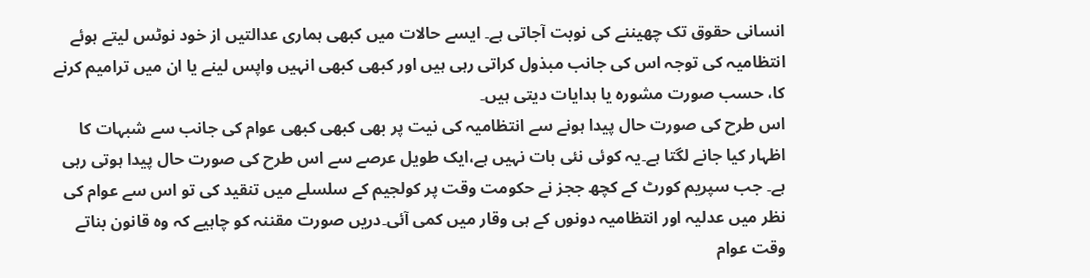انسانی حقوق تک چھیننے کی نوبت آجاتی ہے۔ ایسے حالات میں کبھی ہماری عدالتیں از خود نوٹس لیتے ہوئے انتظامیہ کی توجہ اس کی جانب مبذول کراتی رہی ہیں اور کبھی کبھی انہیں واپس لینے یا ان میں ترامیم کرنے کا، حسب صورت مشورہ یا ہدایات دیتی ہیں۔
اس طرح کی صورت حال پیدا ہونے سے انتظامیہ کی نیت پر بھی کبھی کبھی عوام کی جانب سے شبہات کا اظہار کیا جانے لگتا ہے۔یہ کوئی نئی بات نہیں ہے،ایک طویل عرصے سے اس طرح کی صورت حال پیدا ہوتی رہی ہے۔ جب سپریم کورٹ کے کچھ ججز نے حکومت وقت پر کولجیم کے سلسلے میں تنقید کی تو اس سے عوام کی نظر میں عدلیہ اور انتظامیہ دونوں کے ہی وقار میں کمی آئی۔دریں صورت مقننہ کو چاہیے کہ وہ قانون بناتے وقت عوام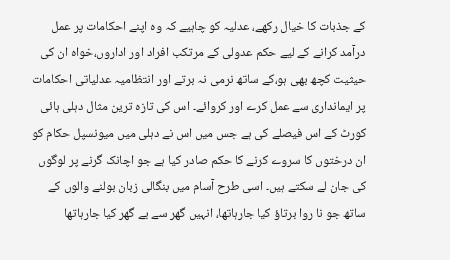کے جذبات کا خیال رکھے، عدلیہ کو چاہیے کہ وہ اپنے احکامات پر عمل درآمد کرانے کے لیے حکم عدولی کے مرتکب افراد اور اداروں،خواہ ان کی حیثیت کچھ بھی ہو،کے ساتھ نرمی نہ برتے اور انتظامیہ عدلیاتی احکامات پر ایمانداری سے عمل کرے اور کروائے۔ اس کی تازہ ترین مثال دہلی ہائی کورٹ کے اس فیصلے کی ہے جس میں اس نے دہلی میں میونسپل حکام کو ان درختوں کا سروے کرنے کا حکم صادر کیا ہے جو اچانک گرنے پر لوگوں کی جان لے سکتے ہیں۔ اسی طرح آسام میں بنگالی زبان بولنے والوں کے ساتھ جو نا روا برتاؤ کیا جارہاتھا، انہیں گھر سے بے گھر کیا جارہاتھا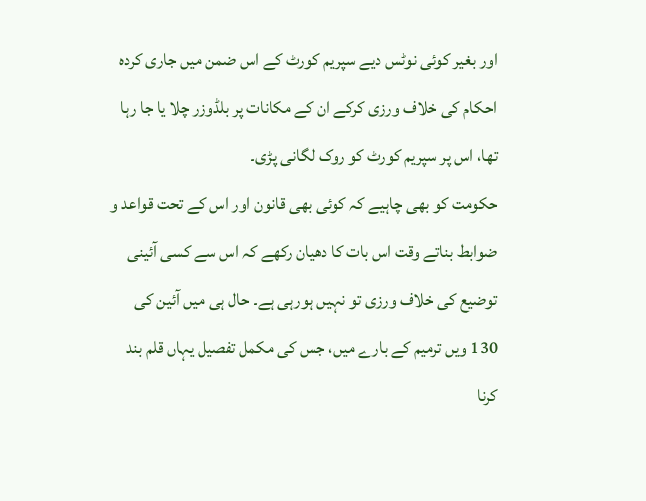اور بغیر کوئی نوٹس دیے سپریم کورٹ کے اس ضمن میں جاری کردہ احکام کی خلاف ورزی کرکے ان کے مکانات پر بلڈوزر چلا یا جا رہا تھا، اس پر سپریم کورٹ کو روک لگانی پڑی۔
حکومت کو بھی چاہیے کہ کوئی بھی قانون اور اس کے تحت قواعد و ضوابط بناتے وقت اس بات کا دھیان رکھے کہ اس سے کسی آئینی توضیع کی خلاف ورزی تو نہیں ہورہی ہے۔ حال ہی میں آئین کی 130 ویں ترمیم کے بارے میں، جس کی مکمل تفصیل یہاں قلم بند کرنا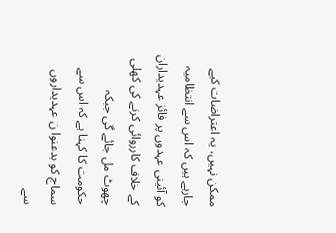ممکن نہیں، یہ اعتراضات کیے جارہے ہیں کہ اس سے انتظامیہ کو آئینی عہدوں پر فائز عہدیداران کے خلاف کارروائی کرنے کی کھلی چھوٹ مل جائے گی جبکہ حکومت کا کہنا ہے کہ اس سے سماج کو بدعنوا ن عہدیداروں سے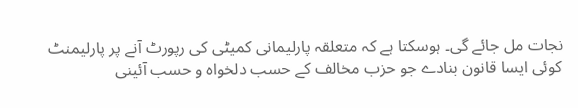نجات مل جائے گی۔ ہوسکتا ہے کہ متعلقہ پارلیمانی کمیٹی کی رپورٹ آنے پر پارلیمنٹ کوئی ایسا قانون بنادے جو حزب مخالف کے حسب دلخواہ و حسب آئینی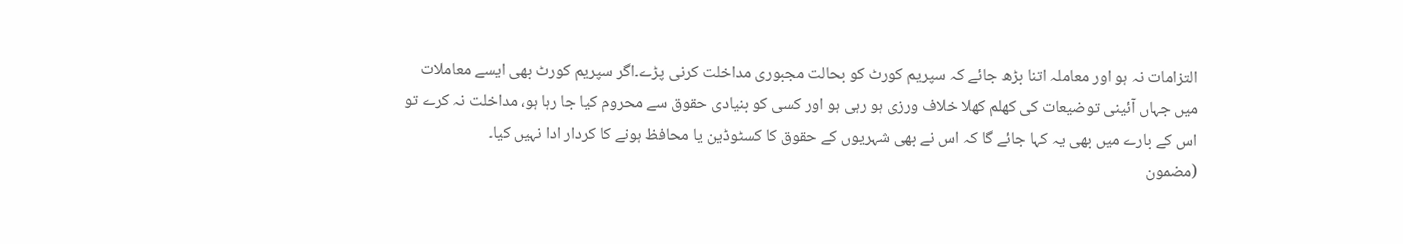التزامات نہ ہو اور معاملہ اتنا بڑھ جائے کہ سپریم کورٹ کو بحالت مجبوری مداخلت کرنی پڑے۔اگر سپریم کورٹ بھی ایسے معاملات میں جہاں آئینی توضیعات کی کھلم کھلا خلاف ورزی ہو رہی ہو اور کسی کو بنیادی حقوق سے محروم کیا جا رہا ہو، مداخلت نہ کرے تو اس کے بارے میں بھی یہ کہا جائے گا کہ اس نے بھی شہریوں کے حقوق کا کسٹوڈین یا محافظ ہونے کا کردار ادا نہیں کیا۔
(مضمون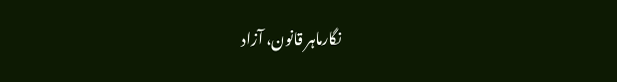نگارماہر قانون، آزاد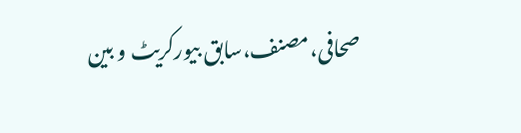صحافی،مصنف،سابق بیورکریٹ و بین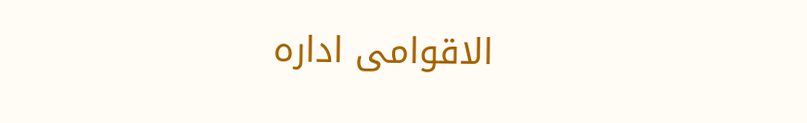الاقوامی ادارہ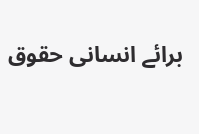برائے انسانی حقوق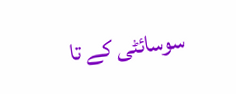سوسائٹی کے تا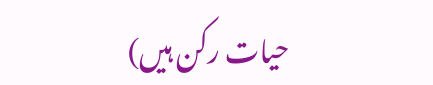حیات رکن ہیں)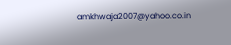amkhwaja2007@yahoo.co.in